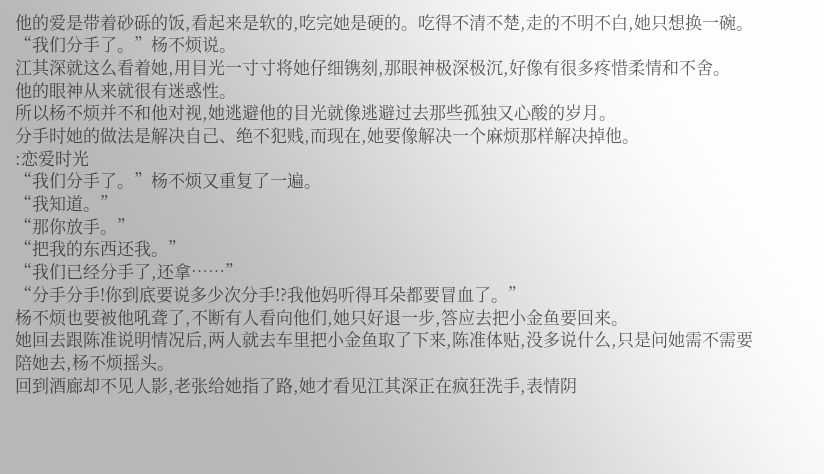他的爱是带着砂砾的饭,看起来是软的,吃完她是硬的。吃得不清不楚,走的不明不白,她只想换一碗。
“我们分手了。”杨不烦说。
江其深就这么看着她,用目光一寸寸将她仔细镌刻,那眼神极深极沉,好像有很多疼惜柔情和不舍。
他的眼神从来就很有迷惑性。
所以杨不烦并不和他对视,她逃避他的目光就像逃避过去那些孤独又心酸的岁月。
分手时她的做法是解决自己、绝不犯贱,而现在,她要像解决一个麻烦那样解决掉他。
:恋爱时光
“我们分手了。”杨不烦又重复了一遍。
“我知道。”
“那你放手。”
“把我的东西还我。”
“我们已经分手了,还拿……”
“分手分手!你到底要说多少次分手!?我他妈听得耳朵都要冒血了。”
杨不烦也要被他吼聋了,不断有人看向他们,她只好退一步,答应去把小金鱼要回来。
她回去跟陈准说明情况后,两人就去车里把小金鱼取了下来,陈准体贴,没多说什么,只是问她需不需要陪她去,杨不烦摇头。
回到酒廊却不见人影,老张给她指了路,她才看见江其深正在疯狂洗手,表情阴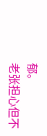郁。
老张担心但不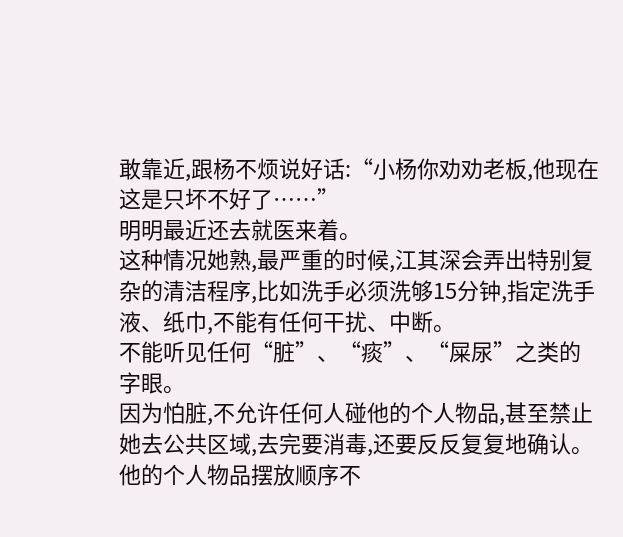敢靠近,跟杨不烦说好话:“小杨你劝劝老板,他现在这是只坏不好了……”
明明最近还去就医来着。
这种情况她熟,最严重的时候,江其深会弄出特别复杂的清洁程序,比如洗手必须洗够15分钟,指定洗手液、纸巾,不能有任何干扰、中断。
不能听见任何“脏”、“痰”、“屎尿”之类的字眼。
因为怕脏,不允许任何人碰他的个人物品,甚至禁止她去公共区域,去完要消毒,还要反反复复地确认。
他的个人物品摆放顺序不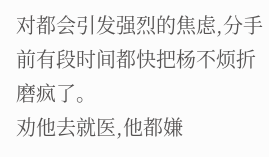对都会引发强烈的焦虑,分手前有段时间都快把杨不烦折磨疯了。
劝他去就医,他都嫌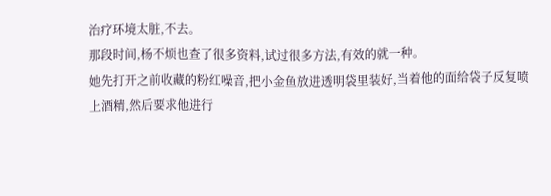治疗环境太脏,不去。
那段时间,杨不烦也查了很多资料,试过很多方法,有效的就一种。
她先打开之前收藏的粉红噪音,把小金鱼放进透明袋里装好,当着他的面给袋子反复喷上酒精,然后要求他进行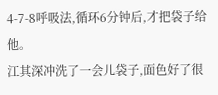4-7-8呼吸法,循环6分钟后,才把袋子给他。
江其深冲洗了一会儿袋子,面色好了很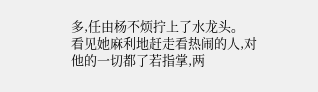多,任由杨不烦拧上了水龙头。
看见她麻利地赶走看热闹的人,对他的一切都了若指掌,两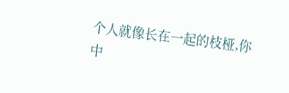个人就像长在一起的枝桠,你中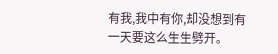有我,我中有你,却没想到有一天要这么生生劈开。